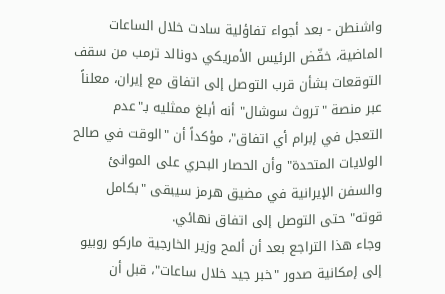واشنطن - بعد أجواء تفاؤلية سادت خلال الساعات الماضية، خفّض الرئيس الأمريكي دونالد ترمب من سقف التوقعات بشأن قرب التوصل إلى اتفاق مع إيران، معلناً عبر منصة "تروث سوشال" أنه أبلغ ممثليه بـ"عدم التعجل في إبرام أي اتفاق"، مؤكداً أن "الوقت في صالح الولايات المتحدة" وأن الحصار البحري على الموانئ والسفن الإيرانية في مضيق هرمز سيبقى "بكامل قوته" حتى التوصل إلى اتفاق نهائي.
وجاء هذا التراجع بعد أن ألمح وزير الخارجية ماركو روبيو إلى إمكانية صدور "خبر جيد خلال ساعات"، قبل أن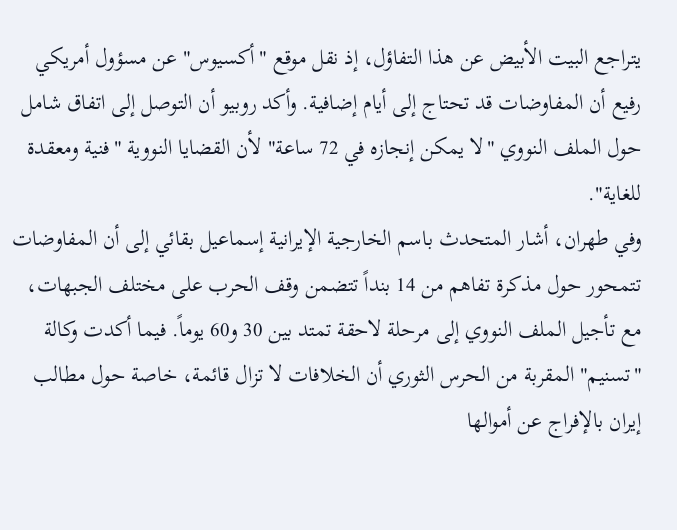يتراجع البيت الأبيض عن هذا التفاؤل، إذ نقل موقع "أكسيوس" عن مسؤول أمريكي رفيع أن المفاوضات قد تحتاج إلى أيام إضافية. وأكد روبيو أن التوصل إلى اتفاق شامل حول الملف النووي "لا يمكن إنجازه في 72 ساعة" لأن القضايا النووية "فنية ومعقدة للغاية".
وفي طهران، أشار المتحدث باسم الخارجية الإيرانية إسماعيل بقائي إلى أن المفاوضات تتمحور حول مذكرة تفاهم من 14 بنداً تتضمن وقف الحرب على مختلف الجبهات، مع تأجيل الملف النووي إلى مرحلة لاحقة تمتد بين 30 و60 يوماً. فيما أكدت وكالة "تسنيم" المقربة من الحرس الثوري أن الخلافات لا تزال قائمة، خاصة حول مطالب إيران بالإفراج عن أموالها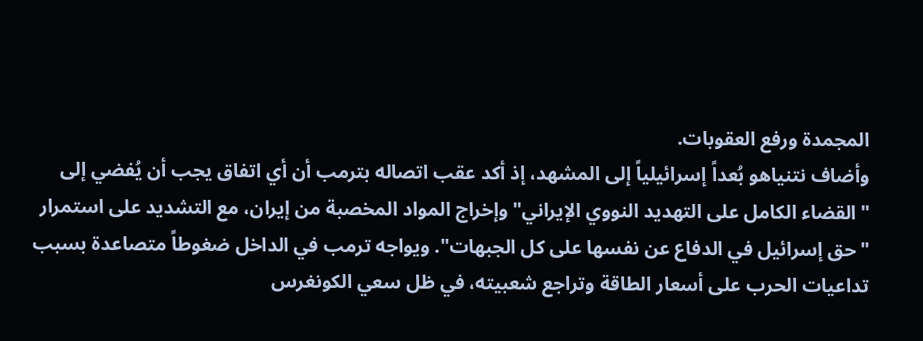المجمدة ورفع العقوبات.
وأضاف نتنياهو بُعداً إسرائيلياً إلى المشهد، إذ أكد عقب اتصاله بترمب أن أي اتفاق يجب أن يُفضي إلى "القضاء الكامل على التهديد النووي الإيراني" وإخراج المواد المخصبة من إيران، مع التشديد على استمرار "حق إسرائيل في الدفاع عن نفسها على كل الجبهات". ويواجه ترمب في الداخل ضغوطاً متصاعدة بسبب تداعيات الحرب على أسعار الطاقة وتراجع شعبيته، في ظل سعي الكونغرس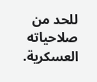للحد من صلاحياته العسكرية.